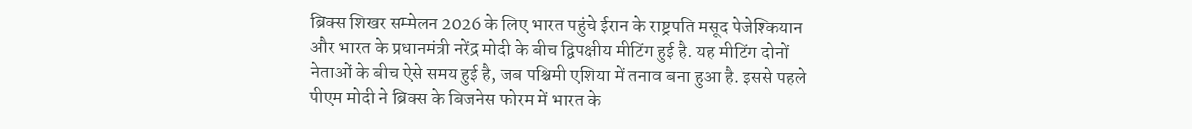ब्रिक्स शिखर सम्मेलन 2026 के लिए भारत पहुंचे ईरान के राष्ट्रपति मसूद पेजेश्कियान और भारत के प्रधानमंत्री नरेंद्र मोदी के बीच द्विपक्षीय मीटिंग हुई है. यह मीटिंग दोनों नेताओं के बीच ऐसे समय हुई है, जब पश्चिमी एशिया में तनाव बना हुआ है. इससे पहले पीएम मोदी ने ब्रिक्स के बिजनेस फोरम में भारत के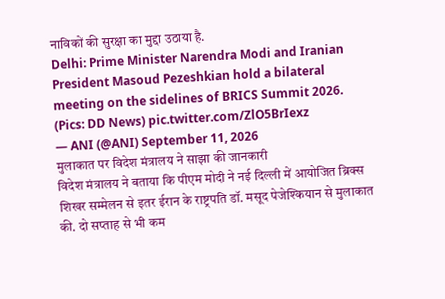नाविकों की सुरक्षा का मुद्दा उठाया है.
Delhi: Prime Minister Narendra Modi and Iranian President Masoud Pezeshkian hold a bilateral meeting on the sidelines of BRICS Summit 2026.
(Pics: DD News) pic.twitter.com/ZlO5BrIexz
— ANI (@ANI) September 11, 2026
मुलाकात पर विदेश मंत्रालय ने साझा की जानकारी
विदेश मंत्रालय ने बताया कि पीएम मोदी ने नई दिल्ली में आयोजित ब्रिक्स शिखर सम्मेलन से इतर ईरान के राष्ट्रपति डॉ. मसूद पेजेश्कियान से मुलाकात की. दो सप्ताह से भी कम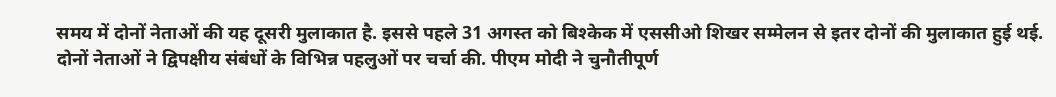समय में दोनों नेताओं की यह दूसरी मुलाकात है. इससे पहले 31 अगस्त को बिश्केक में एससीओ शिखर सम्मेलन से इतर दोनों की मुलाकात हुई थई. दोनों नेताओं ने द्विपक्षीय संबंधों के विभिन्न पहलुओं पर चर्चा की. पीएम मोदी ने चुनौतीपूर्ण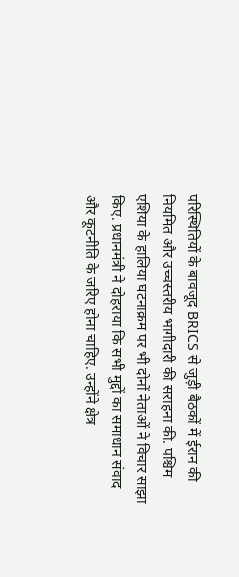परिस्थितियों के बावजूद BRICS से जुड़ी बैठकों में ईरान की नियमित और उच्चस्तरीय भागीदारी की सराहना की. पश्चिम एशिया के हालिया घटनाक्रम पर भी दोनों नेताओं ने विचार साझा किए. प्रधानमंत्री ने दोहराया कि सभी मुद्दों का समाधान संवाद और कूटनीति के जरिए होना चाहिए. उन्होंने क्षेत्र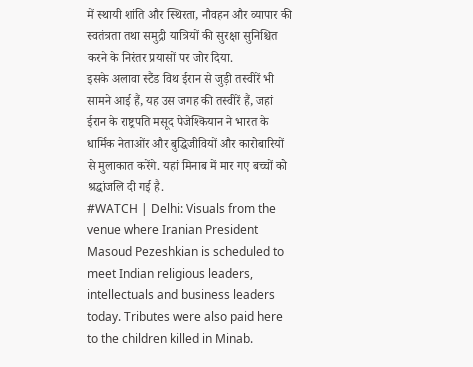में स्थायी शांति और स्थिरता, नौवहन और व्यापार की स्वतंत्रता तथा समुद्री यात्रियों की सुरक्षा सुनिश्चित करने के निरंतर प्रयासों पर जोर दिया.
इसके अलावा स्टैंड विथ ईरान से जुड़ी तस्वीरें भी सामने आई हैं, यह उस जगह की तस्वीरें हैं, जहां ईरान के राष्ट्रपति मसूद पेजेश्कियान ने भारत के धार्मिक नेताओंर और बुद्धिजीवियों और कारोबारियों से मुलाकात करेंगे. यहां मिनाब में मार गए बच्चों को श्रद्धांजलि दी गई है.
#WATCH | Delhi: Visuals from the venue where Iranian President Masoud Pezeshkian is scheduled to meet Indian religious leaders, intellectuals and business leaders today. Tributes were also paid here to the children killed in Minab.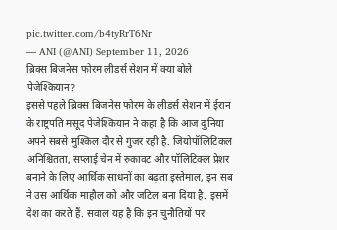pic.twitter.com/b4tyRrT6Nr
— ANI (@ANI) September 11, 2026
ब्रिक्स बिजनेस फोरम लीडर्स सेशन में क्या बोले पेजेश्कियान?
इससे पहले ब्रिक्स बिजनेस फोरम के लीडर्स सेशन में ईरान के राष्ट्रपति मसूद पेजेश्कियान ने कहा है कि आज दुनिया अपने सबसे मुश्किल दौर से गुजर रही है. जियोपॉलिटिकल अनिश्चितता, सप्लाई चेन में रुकावट और पॉलिटिक्ल प्रेशर बनाने के लिए आर्थिक साधनों का बढ़ता इस्तेमाल, इन सब ने उस आर्थिक माहौल को और जटिल बना दिया है. इसमें देश का करते हैं. सवाल यह है कि इन चुनौतियों पर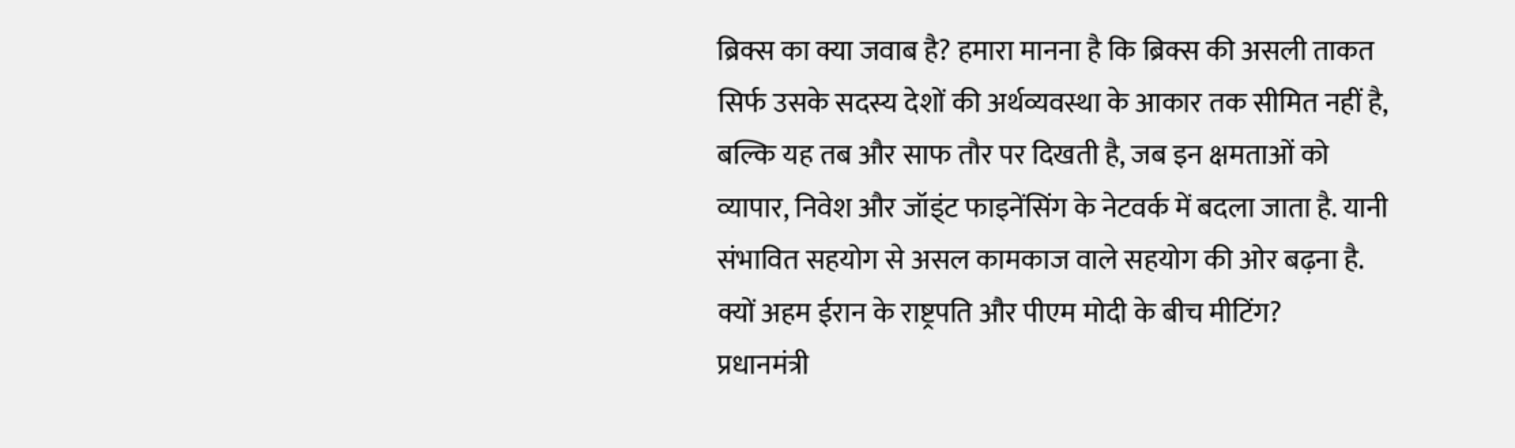ब्रिक्स का क्या जवाब है? हमारा मानना है कि ब्रिक्स की असली ताकत सिर्फ उसके सदस्य देशों की अर्थव्यवस्था के आकार तक सीमित नहीं है, बल्कि यह तब और साफ तौर पर दिखती है, जब इन क्षमताओं को व्यापार, निवेश और जॉइ्ंट फाइनेंसिंग के नेटवर्क में बदला जाता है. यानी संभावित सहयोग से असल कामकाज वाले सहयोग की ओर बढ़ना है.
क्यों अहम ईरान के राष्ट्रपति और पीएम मोदी के बीच मीटिंग?
प्रधानमंत्री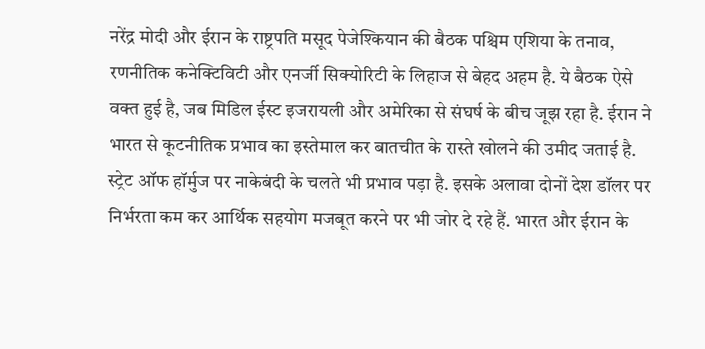नरेंद्र मोदी और ईरान के राष्ट्रपति मसूद पेजेश्कियान की बैठक पश्चिम एशिया के तनाव, रणनीतिक कनेक्टिविटी और एनर्जी सिक्योरिटी के लिहाज से बेहद अहम है. ये बैठक ऐसे वक्त हुई है, जब मिडिल ईस्ट इजरायली और अमेरिका से संघर्ष के बीच जूझ रहा है. ईरान ने भारत से कूटनीतिक प्रभाव का इस्तेमाल कर बातचीत के रास्ते खोलने की उमीद जताई है. स्ट्रेट ऑफ हॉर्मुज पर नाकेबंदी के चलते भी प्रभाव पड़ा है. इसके अलावा दोनों देश डॉलर पर निर्भरता कम कर आर्थिक सहयोग मजबूत करने पर भी जोर दे रहे हैं. भारत और ईरान के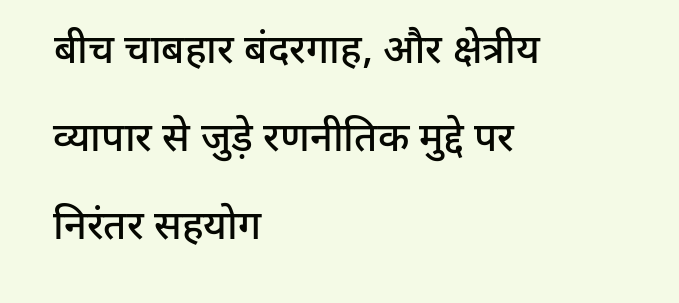बीच चाबहार बंदरगाह, और क्षेत्रीय व्यापार से जुड़े रणनीतिक मुद्दे पर निरंतर सहयोग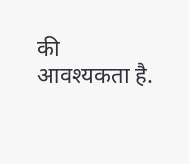की आवश्यकता है.